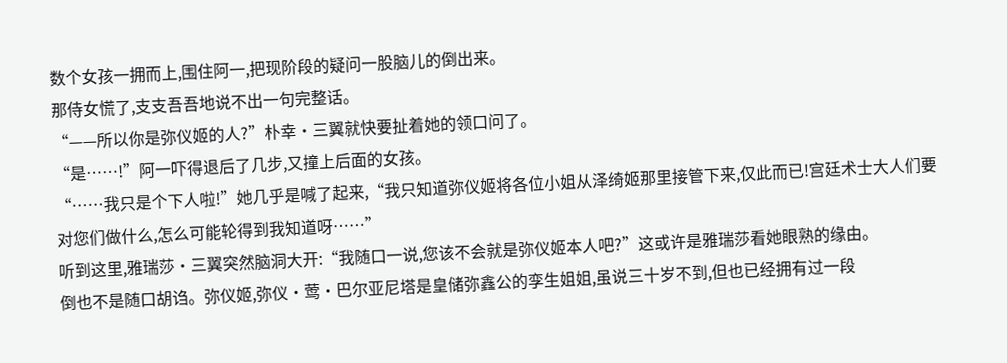数个女孩一拥而上,围住阿一,把现阶段的疑问一股脑儿的倒出来。
那侍女慌了,支支吾吾地说不出一句完整话。
“——所以你是弥仪姬的人?”朴幸·三翼就快要扯着她的领口问了。
“是……!”阿一吓得退后了几步,又撞上后面的女孩。
“……我只是个下人啦!”她几乎是喊了起来,“我只知道弥仪姬将各位小姐从泽绮姬那里接管下来,仅此而已!宫廷术士大人们要对您们做什么,怎么可能轮得到我知道呀……”
听到这里,雅瑞莎·三翼突然脑洞大开:“我随口一说,您该不会就是弥仪姬本人吧?”这或许是雅瑞莎看她眼熟的缘由。
倒也不是随口胡诌。弥仪姬,弥仪·莺·巴尔亚尼塔是皇储弥鑫公的孪生姐姐,虽说三十岁不到,但也已经拥有过一段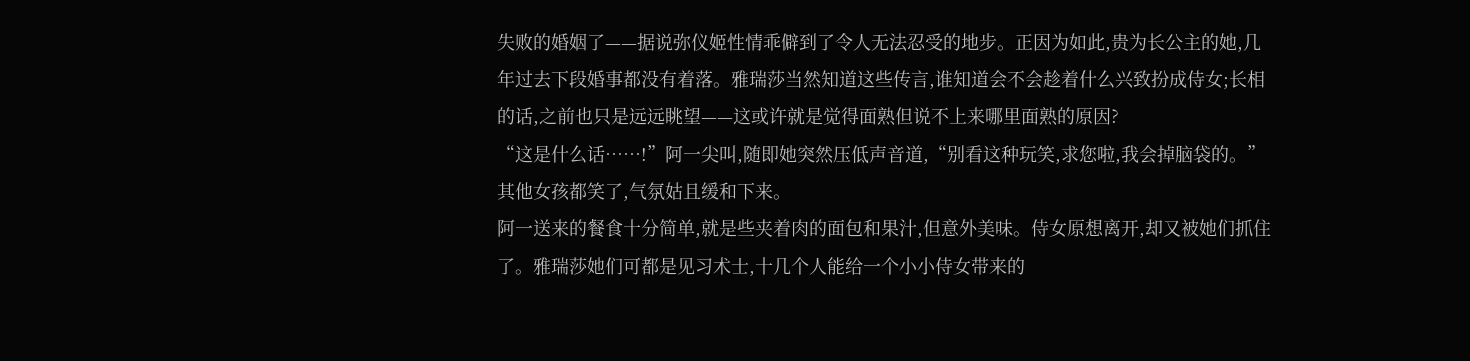失败的婚姻了——据说弥仪姬性情乖僻到了令人无法忍受的地步。正因为如此,贵为长公主的她,几年过去下段婚事都没有着落。雅瑞莎当然知道这些传言,谁知道会不会趁着什么兴致扮成侍女;长相的话,之前也只是远远眺望——这或许就是觉得面熟但说不上来哪里面熟的原因?
“这是什么话……!”阿一尖叫,随即她突然压低声音道,“别看这种玩笑,求您啦,我会掉脑袋的。”
其他女孩都笑了,气氛姑且缓和下来。
阿一送来的餐食十分简单,就是些夹着肉的面包和果汁,但意外美味。侍女原想离开,却又被她们抓住了。雅瑞莎她们可都是见习术士,十几个人能给一个小小侍女带来的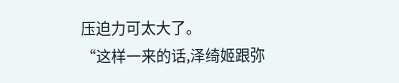压迫力可太大了。
“这样一来的话,泽绮姬跟弥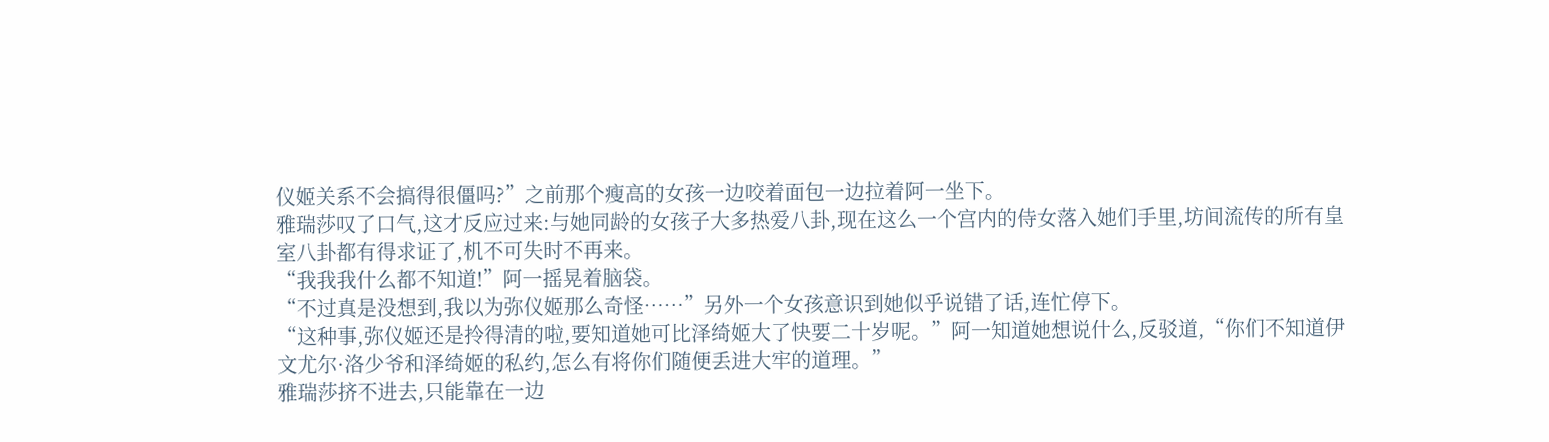仪姬关系不会搞得很僵吗?”之前那个瘦高的女孩一边咬着面包一边拉着阿一坐下。
雅瑞莎叹了口气,这才反应过来:与她同龄的女孩子大多热爱八卦,现在这么一个宫内的侍女落入她们手里,坊间流传的所有皇室八卦都有得求证了,机不可失时不再来。
“我我我什么都不知道!”阿一摇晃着脑袋。
“不过真是没想到,我以为弥仪姬那么奇怪……”另外一个女孩意识到她似乎说错了话,连忙停下。
“这种事,弥仪姬还是拎得清的啦,要知道她可比泽绮姬大了快要二十岁呢。”阿一知道她想说什么,反驳道,“你们不知道伊文尤尔·洛少爷和泽绮姬的私约,怎么有将你们随便丢进大牢的道理。”
雅瑞莎挤不进去,只能靠在一边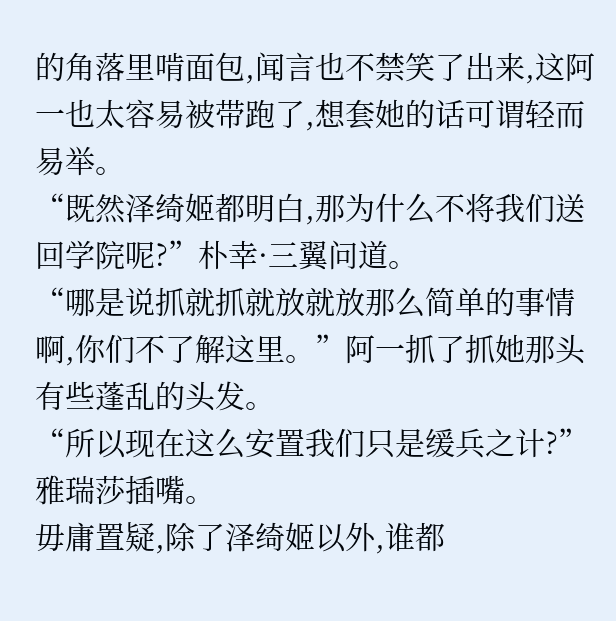的角落里啃面包,闻言也不禁笑了出来,这阿一也太容易被带跑了,想套她的话可谓轻而易举。
“既然泽绮姬都明白,那为什么不将我们送回学院呢?”朴幸·三翼问道。
“哪是说抓就抓就放就放那么简单的事情啊,你们不了解这里。”阿一抓了抓她那头有些蓬乱的头发。
“所以现在这么安置我们只是缓兵之计?”雅瑞莎插嘴。
毋庸置疑,除了泽绮姬以外,谁都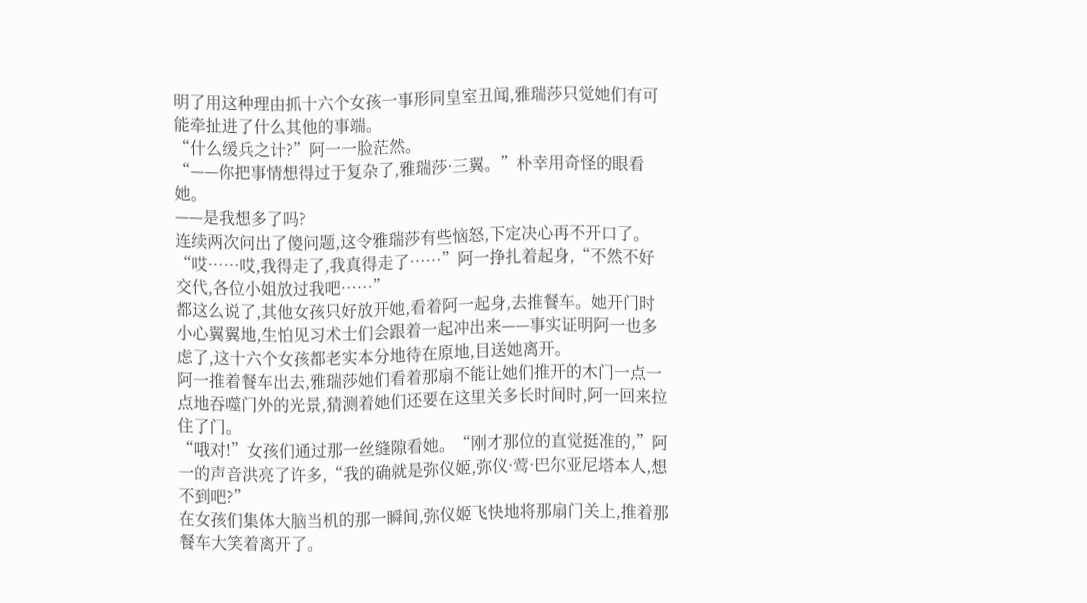明了用这种理由抓十六个女孩一事形同皇室丑闻,雅瑞莎只觉她们有可能牵扯进了什么其他的事端。
“什么缓兵之计?”阿一一脸茫然。
“——你把事情想得过于复杂了,雅瑞莎·三翼。”朴幸用奇怪的眼看她。
——是我想多了吗?
连续两次问出了傻问题,这令雅瑞莎有些恼怒,下定决心再不开口了。
“哎……哎,我得走了,我真得走了……”阿一挣扎着起身,“不然不好交代,各位小姐放过我吧……”
都这么说了,其他女孩只好放开她,看着阿一起身,去推餐车。她开门时小心翼翼地,生怕见习术士们会跟着一起冲出来——事实证明阿一也多虑了,这十六个女孩都老实本分地待在原地,目送她离开。
阿一推着餐车出去,雅瑞莎她们看着那扇不能让她们推开的木门一点一点地吞噬门外的光景,猜测着她们还要在这里关多长时间时,阿一回来拉住了门。
“哦对!”女孩们通过那一丝缝隙看她。“刚才那位的直觉挺准的,”阿一的声音洪亮了许多,“我的确就是弥仪姬,弥仪·莺·巴尔亚尼塔本人,想不到吧?”
在女孩们集体大脑当机的那一瞬间,弥仪姬飞快地将那扇门关上,推着那餐车大笑着离开了。